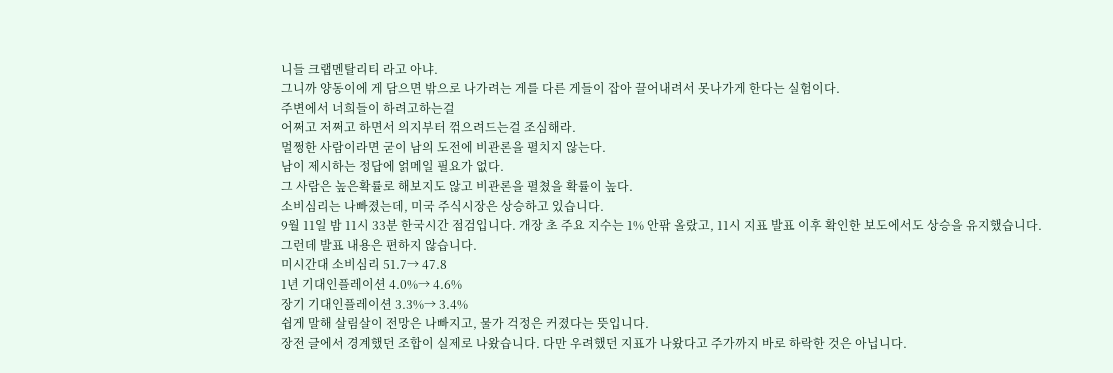니들 크랩멘탈리티 라고 아냐.
그니까 양동이에 게 담으면 밖으로 나가려는 게를 다른 게들이 잡아 끌어내려서 못나가게 한다는 실험이다.
주변에서 너희들이 하려고하는걸
어쩌고 저쩌고 하면서 의지부터 꺾으려드는걸 조심해라.
멀쩡한 사람이라면 굳이 남의 도전에 비관론을 펼치지 않는다.
남이 제시하는 정답에 얽메일 필요가 없다.
그 사람은 높은확률로 해보지도 않고 비관론을 펼쳤을 확률이 높다.
소비심리는 나빠졌는데, 미국 주식시장은 상승하고 있습니다.
9월 11일 밤 11시 33분 한국시간 점검입니다. 개장 초 주요 지수는 1% 안팎 올랐고, 11시 지표 발표 이후 확인한 보도에서도 상승을 유지했습니다.
그런데 발표 내용은 편하지 않습니다.
미시간대 소비심리 51.7→ 47.8
1년 기대인플레이션 4.0%→ 4.6%
장기 기대인플레이션 3.3%→ 3.4%
쉽게 말해 살림살이 전망은 나빠지고, 물가 걱정은 커졌다는 뜻입니다.
장전 글에서 경계했던 조합이 실제로 나왔습니다. 다만 우려했던 지표가 나왔다고 주가까지 바로 하락한 것은 아닙니다.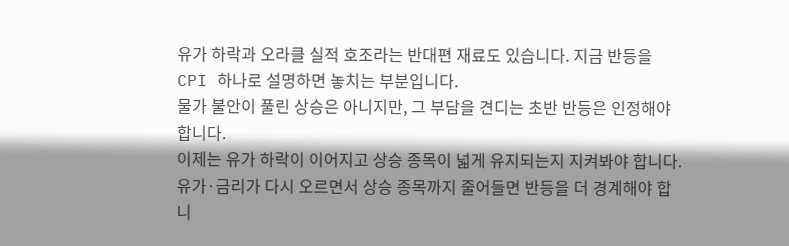유가 하락과 오라클 실적 호조라는 반대편 재료도 있습니다. 지금 반등을 CPI 하나로 설명하면 놓치는 부분입니다.
물가 불안이 풀린 상승은 아니지만, 그 부담을 견디는 초반 반등은 인정해야 합니다.
이제는 유가 하락이 이어지고 상승 종목이 넓게 유지되는지 지켜봐야 합니다.
유가·금리가 다시 오르면서 상승 종목까지 줄어들면 반등을 더 경계해야 합니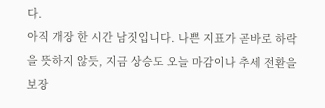다.
아직 개장 한 시간 남짓입니다. 나쁜 지표가 곧바로 하락을 뜻하지 않듯, 지금 상승도 오늘 마감이나 추세 전환을 보장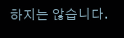하지는 않습니다.